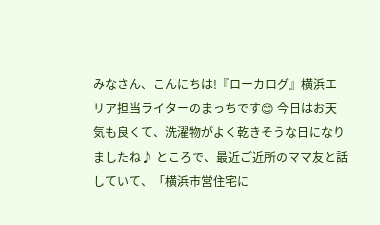みなさん、こんにちは!『ローカログ』横浜エリア担当ライターのまっちです😊 今日はお天気も良くて、洗濯物がよく乾きそうな日になりましたね♪ ところで、最近ご近所のママ友と話していて、「横浜市営住宅に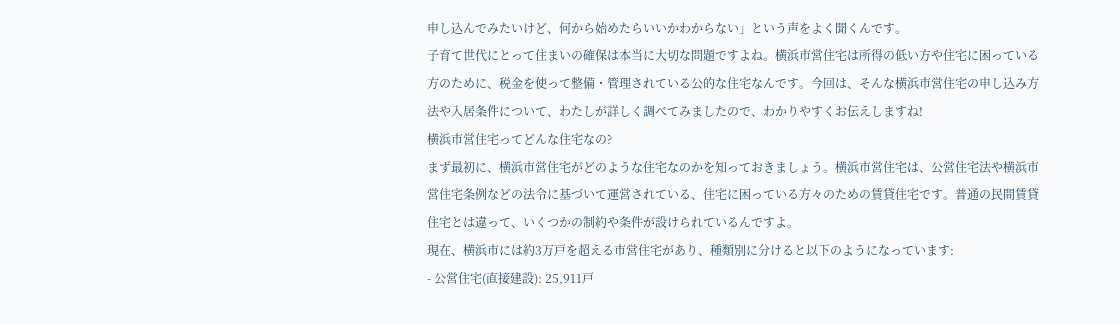申し込んでみたいけど、何から始めたらいいかわからない」という声をよく聞くんです。
子育て世代にとって住まいの確保は本当に大切な問題ですよね。横浜市営住宅は所得の低い方や住宅に困っている方のために、税金を使って整備・管理されている公的な住宅なんです。今回は、そんな横浜市営住宅の申し込み方法や入居条件について、わたしが詳しく調べてみましたので、わかりやすくお伝えしますね!
横浜市営住宅ってどんな住宅なの?
まず最初に、横浜市営住宅がどのような住宅なのかを知っておきましょう。横浜市営住宅は、公営住宅法や横浜市営住宅条例などの法令に基づいて運営されている、住宅に困っている方々のための賃貸住宅です。普通の民間賃貸住宅とは違って、いくつかの制約や条件が設けられているんですよ。
現在、横浜市には約3万戸を超える市営住宅があり、種類別に分けると以下のようになっています:
- 公営住宅(直接建設): 25,911戸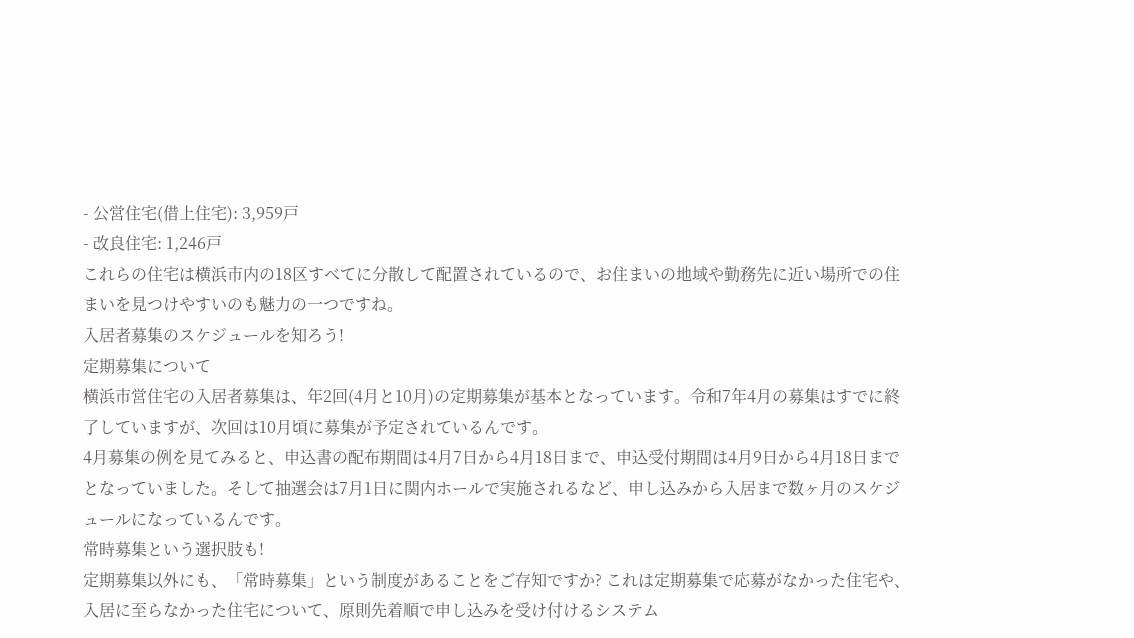- 公営住宅(借上住宅): 3,959戸
- 改良住宅: 1,246戸
これらの住宅は横浜市内の18区すべてに分散して配置されているので、お住まいの地域や勤務先に近い場所での住まいを見つけやすいのも魅力の一つですね。
入居者募集のスケジュールを知ろう!
定期募集について
横浜市営住宅の入居者募集は、年2回(4月と10月)の定期募集が基本となっています。令和7年4月の募集はすでに終了していますが、次回は10月頃に募集が予定されているんです。
4月募集の例を見てみると、申込書の配布期間は4月7日から4月18日まで、申込受付期間は4月9日から4月18日までとなっていました。そして抽選会は7月1日に関内ホールで実施されるなど、申し込みから入居まで数ヶ月のスケジュールになっているんです。
常時募集という選択肢も!
定期募集以外にも、「常時募集」という制度があることをご存知ですか? これは定期募集で応募がなかった住宅や、入居に至らなかった住宅について、原則先着順で申し込みを受け付けるシステム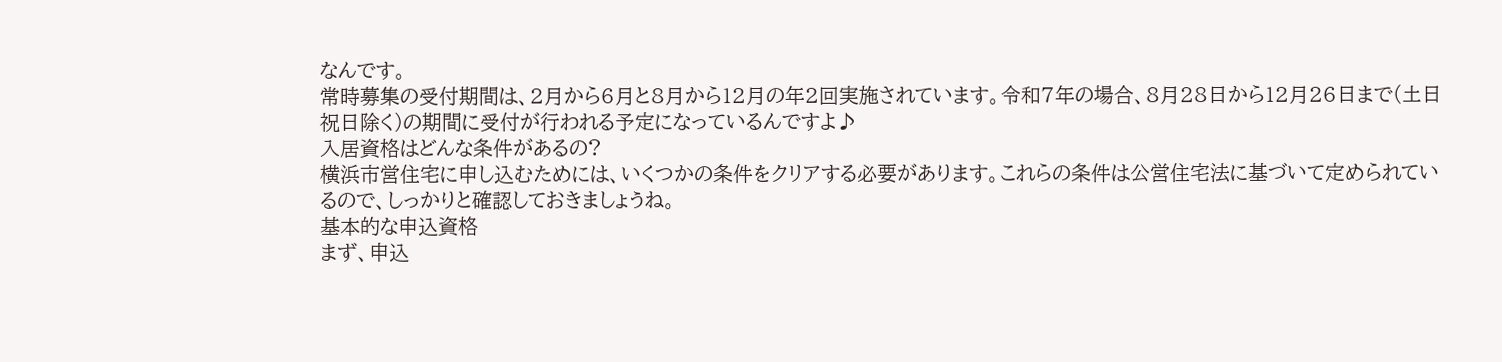なんです。
常時募集の受付期間は、2月から6月と8月から12月の年2回実施されています。令和7年の場合、8月28日から12月26日まで(土日祝日除く)の期間に受付が行われる予定になっているんですよ♪
入居資格はどんな条件があるの?
横浜市営住宅に申し込むためには、いくつかの条件をクリアする必要があります。これらの条件は公営住宅法に基づいて定められているので、しっかりと確認しておきましょうね。
基本的な申込資格
まず、申込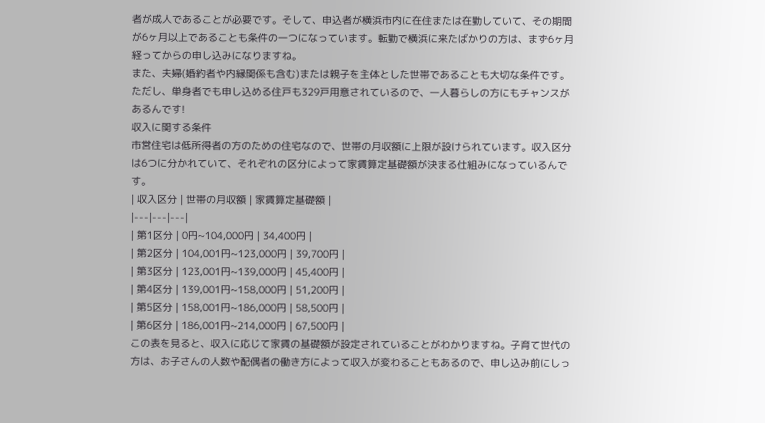者が成人であることが必要です。そして、申込者が横浜市内に在住または在勤していて、その期間が6ヶ月以上であることも条件の一つになっています。転勤で横浜に来たばかりの方は、まず6ヶ月経ってからの申し込みになりますね。
また、夫婦(婚約者や内縁関係も含む)または親子を主体とした世帯であることも大切な条件です。ただし、単身者でも申し込める住戸も329戸用意されているので、一人暮らしの方にもチャンスがあるんです!
収入に関する条件
市営住宅は低所得者の方のための住宅なので、世帯の月収額に上限が設けられています。収入区分は6つに分かれていて、それぞれの区分によって家賃算定基礎額が決まる仕組みになっているんです。
| 収入区分 | 世帯の月収額 | 家賃算定基礎額 |
|---|---|---|
| 第1区分 | 0円~104,000円 | 34,400円 |
| 第2区分 | 104,001円~123,000円 | 39,700円 |
| 第3区分 | 123,001円~139,000円 | 45,400円 |
| 第4区分 | 139,001円~158,000円 | 51,200円 |
| 第5区分 | 158,001円~186,000円 | 58,500円 |
| 第6区分 | 186,001円~214,000円 | 67,500円 |
この表を見ると、収入に応じて家賃の基礎額が設定されていることがわかりますね。子育て世代の方は、お子さんの人数や配偶者の働き方によって収入が変わることもあるので、申し込み前にしっ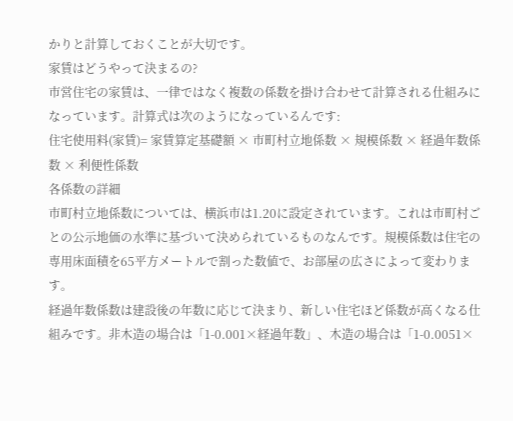かりと計算しておくことが大切です。
家賃はどうやって決まるの?
市営住宅の家賃は、一律ではなく複数の係数を掛け合わせて計算される仕組みになっています。計算式は次のようになっているんです:
住宅使用料(家賃)= 家賃算定基礎額 × 市町村立地係数 × 規模係数 × 経過年数係数 × 利便性係数
各係数の詳細
市町村立地係数については、横浜市は1.20に設定されています。これは市町村ごとの公示地価の水準に基づいて決められているものなんです。規模係数は住宅の専用床面積を65平方メートルで割った数値で、お部屋の広さによって変わります。
経過年数係数は建設後の年数に応じて決まり、新しい住宅ほど係数が高くなる仕組みです。非木造の場合は「1-0.001×経過年数」、木造の場合は「1-0.0051×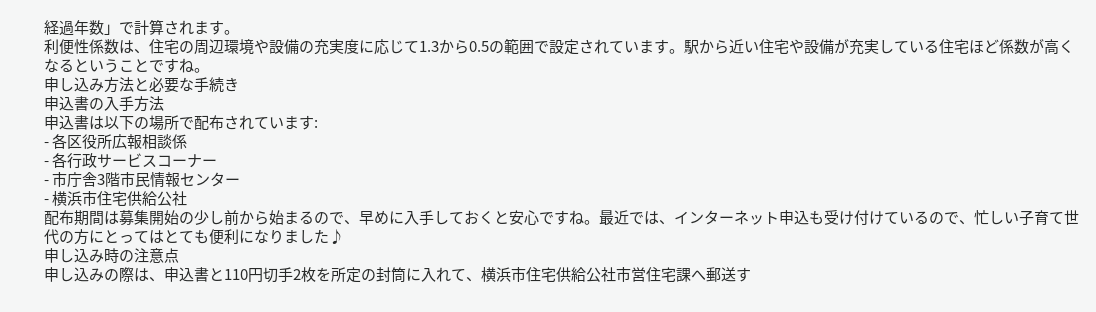経過年数」で計算されます。
利便性係数は、住宅の周辺環境や設備の充実度に応じて1.3から0.5の範囲で設定されています。駅から近い住宅や設備が充実している住宅ほど係数が高くなるということですね。
申し込み方法と必要な手続き
申込書の入手方法
申込書は以下の場所で配布されています:
- 各区役所広報相談係
- 各行政サービスコーナー
- 市庁舎3階市民情報センター
- 横浜市住宅供給公社
配布期間は募集開始の少し前から始まるので、早めに入手しておくと安心ですね。最近では、インターネット申込も受け付けているので、忙しい子育て世代の方にとってはとても便利になりました♪
申し込み時の注意点
申し込みの際は、申込書と110円切手2枚を所定の封筒に入れて、横浜市住宅供給公社市営住宅課へ郵送す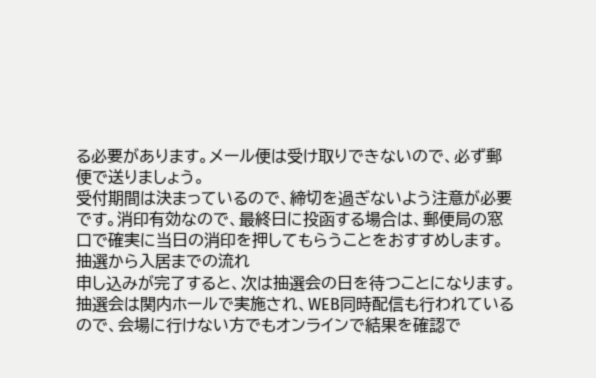る必要があります。メール便は受け取りできないので、必ず郵便で送りましょう。
受付期間は決まっているので、締切を過ぎないよう注意が必要です。消印有効なので、最終日に投函する場合は、郵便局の窓口で確実に当日の消印を押してもらうことをおすすめします。
抽選から入居までの流れ
申し込みが完了すると、次は抽選会の日を待つことになります。抽選会は関内ホールで実施され、WEB同時配信も行われているので、会場に行けない方でもオンラインで結果を確認で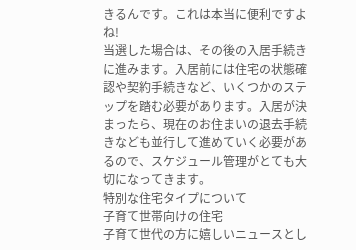きるんです。これは本当に便利ですよね!
当選した場合は、その後の入居手続きに進みます。入居前には住宅の状態確認や契約手続きなど、いくつかのステップを踏む必要があります。入居が決まったら、現在のお住まいの退去手続きなども並行して進めていく必要があるので、スケジュール管理がとても大切になってきます。
特別な住宅タイプについて
子育て世帯向けの住宅
子育て世代の方に嬉しいニュースとし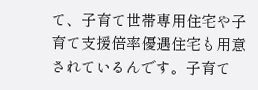て、子育て世帯専用住宅や子育て支援倍率優遇住宅も用意されているんです。子育て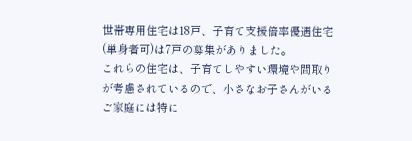世帯専用住宅は18戸、子育て支援倍率優遇住宅(単身者可)は7戸の募集がありました。
これらの住宅は、子育てしやすい環境や間取りが考慮されているので、小さなお子さんがいるご家庭には特に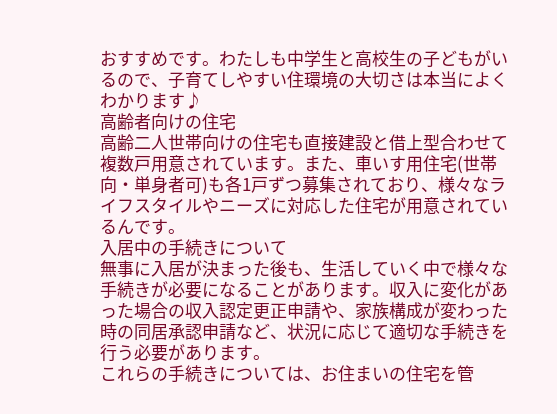おすすめです。わたしも中学生と高校生の子どもがいるので、子育てしやすい住環境の大切さは本当によくわかります♪
高齢者向けの住宅
高齢二人世帯向けの住宅も直接建設と借上型合わせて複数戸用意されています。また、車いす用住宅(世帯向・単身者可)も各1戸ずつ募集されており、様々なライフスタイルやニーズに対応した住宅が用意されているんです。
入居中の手続きについて
無事に入居が決まった後も、生活していく中で様々な手続きが必要になることがあります。収入に変化があった場合の収入認定更正申請や、家族構成が変わった時の同居承認申請など、状況に応じて適切な手続きを行う必要があります。
これらの手続きについては、お住まいの住宅を管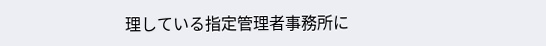理している指定管理者事務所に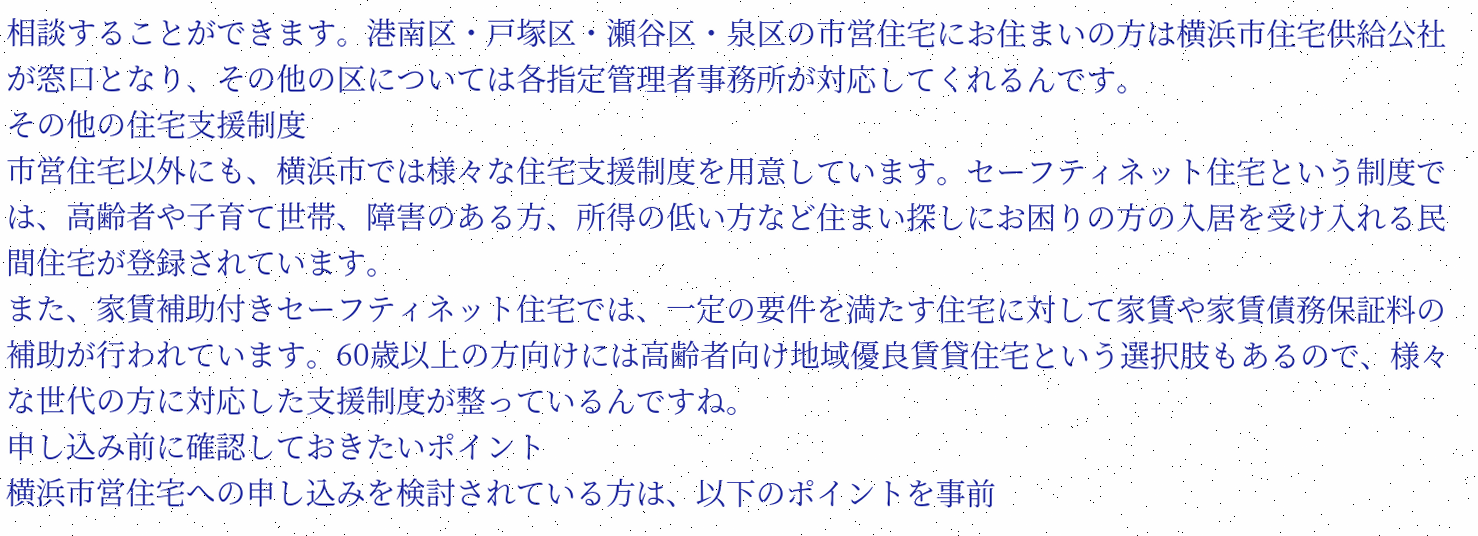相談することができます。港南区・戸塚区・瀬谷区・泉区の市営住宅にお住まいの方は横浜市住宅供給公社が窓口となり、その他の区については各指定管理者事務所が対応してくれるんです。
その他の住宅支援制度
市営住宅以外にも、横浜市では様々な住宅支援制度を用意しています。セーフティネット住宅という制度では、高齢者や子育て世帯、障害のある方、所得の低い方など住まい探しにお困りの方の入居を受け入れる民間住宅が登録されています。
また、家賃補助付きセーフティネット住宅では、一定の要件を満たす住宅に対して家賃や家賃債務保証料の補助が行われています。60歳以上の方向けには高齢者向け地域優良賃貸住宅という選択肢もあるので、様々な世代の方に対応した支援制度が整っているんですね。
申し込み前に確認しておきたいポイント
横浜市営住宅への申し込みを検討されている方は、以下のポイントを事前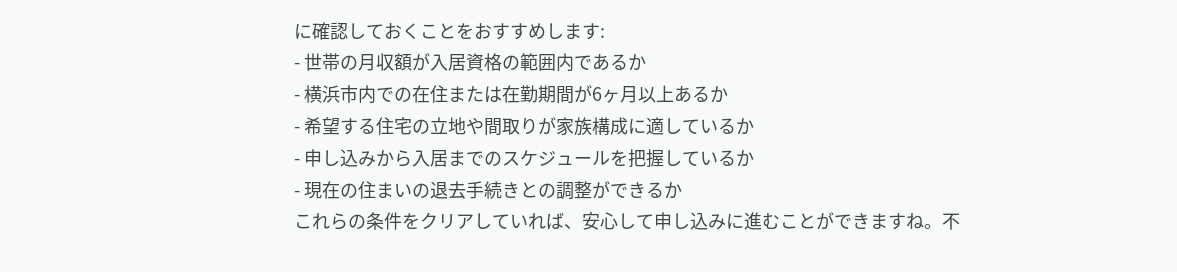に確認しておくことをおすすめします:
- 世帯の月収額が入居資格の範囲内であるか
- 横浜市内での在住または在勤期間が6ヶ月以上あるか
- 希望する住宅の立地や間取りが家族構成に適しているか
- 申し込みから入居までのスケジュールを把握しているか
- 現在の住まいの退去手続きとの調整ができるか
これらの条件をクリアしていれば、安心して申し込みに進むことができますね。不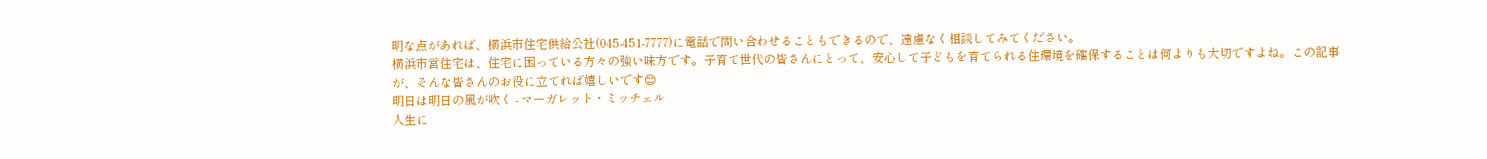明な点があれば、横浜市住宅供給公社(045-451-7777)に電話で問い合わせることもできるので、遠慮なく相談してみてください。
横浜市営住宅は、住宅に困っている方々の強い味方です。子育て世代の皆さんにとって、安心して子どもを育てられる住環境を確保することは何よりも大切ですよね。この記事が、そんな皆さんのお役に立てれば嬉しいです😊
明日は明日の風が吹く - マーガレット・ミッチェル
人生に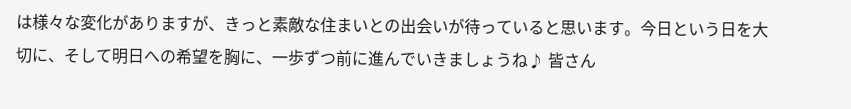は様々な変化がありますが、きっと素敵な住まいとの出会いが待っていると思います。今日という日を大切に、そして明日への希望を胸に、一歩ずつ前に進んでいきましょうね♪ 皆さん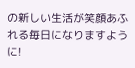の新しい生活が笑顔あふれる毎日になりますように!